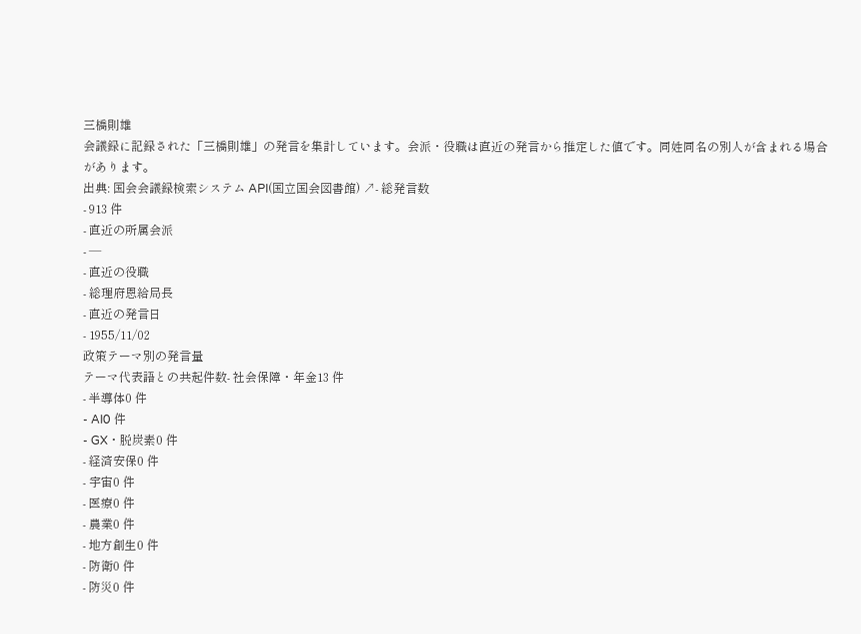三橋則雄
会議録に記録された「三橋則雄」の発言を集計しています。会派・役職は直近の発言から推定した値です。同姓同名の別人が含まれる場合があります。
出典: 国会会議録検索システム API(国立国会図書館) ↗- 総発言数
- 913 件
- 直近の所属会派
- —
- 直近の役職
- 総理府恩給局長
- 直近の発言日
- 1955/11/02
政策テーマ別の発言量
テーマ代表語との共起件数- 社会保障・年金13 件
- 半導体0 件
- AI0 件
- GX・脱炭素0 件
- 経済安保0 件
- 宇宙0 件
- 医療0 件
- 農業0 件
- 地方創生0 件
- 防衛0 件
- 防災0 件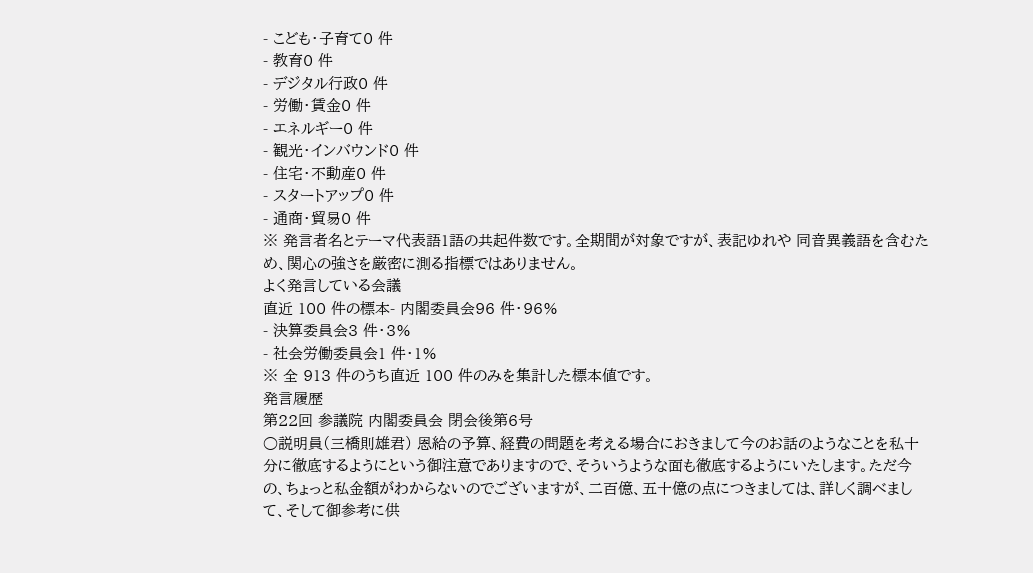- こども・子育て0 件
- 教育0 件
- デジタル行政0 件
- 労働・賃金0 件
- エネルギー0 件
- 観光・インバウンド0 件
- 住宅・不動産0 件
- スタートアップ0 件
- 通商・貿易0 件
※ 発言者名とテーマ代表語1語の共起件数です。全期間が対象ですが、表記ゆれや 同音異義語を含むため、関心の強さを厳密に測る指標ではありません。
よく発言している会議
直近 100 件の標本- 内閣委員会96 件・96%
- 決算委員会3 件・3%
- 社会労働委員会1 件・1%
※ 全 913 件のうち直近 100 件のみを集計した標本値です。
発言履歴
第22回 参議院 内閣委員会 閉会後第6号
○説明員(三橋則雄君) 恩給の予算、経費の問題を考える場合におきまして今のお話のようなことを私十分に徹底するようにという御注意でありますので、そういうような面も徹底するようにいたします。ただ今の、ちょっと私金額がわからないのでございますが、二百億、五十億の点につきましては、詳しく調べまして、そして御参考に供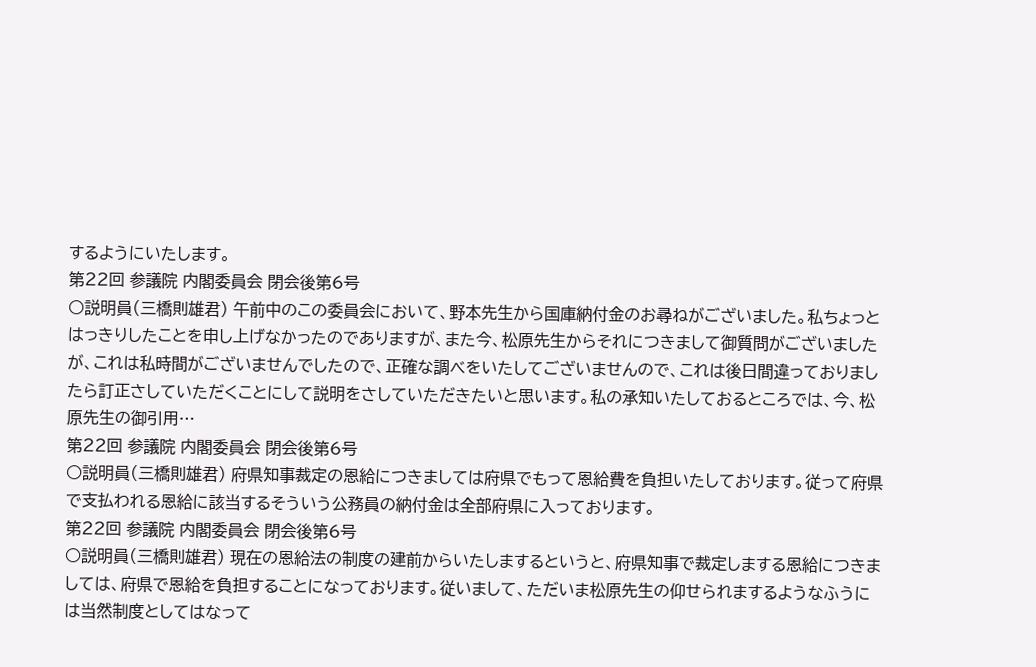するようにいたします。
第22回 参議院 内閣委員会 閉会後第6号
○説明員(三橋則雄君) 午前中のこの委員会において、野本先生から国庫納付金のお尋ねがございました。私ちょっとはっきりしたことを申し上げなかったのでありますが、また今、松原先生からそれにつきまして御質問がございましたが、これは私時間がございませんでしたので、正確な調べをいたしてございませんので、これは後日間違っておりましたら訂正さしていただくことにして説明をさしていただきたいと思います。私の承知いたしておるところでは、今、松原先生の御引用…
第22回 参議院 内閣委員会 閉会後第6号
○説明員(三橋則雄君) 府県知事裁定の恩給につきましては府県でもって恩給費を負担いたしております。従って府県で支払われる恩給に該当するそういう公務員の納付金は全部府県に入っております。
第22回 参議院 内閣委員会 閉会後第6号
○説明員(三橋則雄君) 現在の恩給法の制度の建前からいたしまするというと、府県知事で裁定しまする恩給につきましては、府県で恩給を負担することになっております。従いまして、ただいま松原先生の仰せられまするようなふうには当然制度としてはなって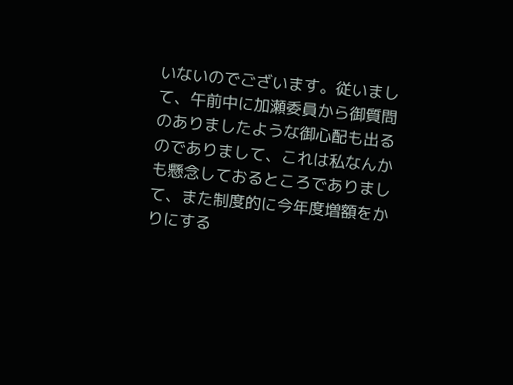いないのでございます。従いまして、午前中に加瀬委員から御質問のありましたような御心配も出るのでありまして、これは私なんかも懸念しておるところでありまして、また制度的に今年度増額をかりにする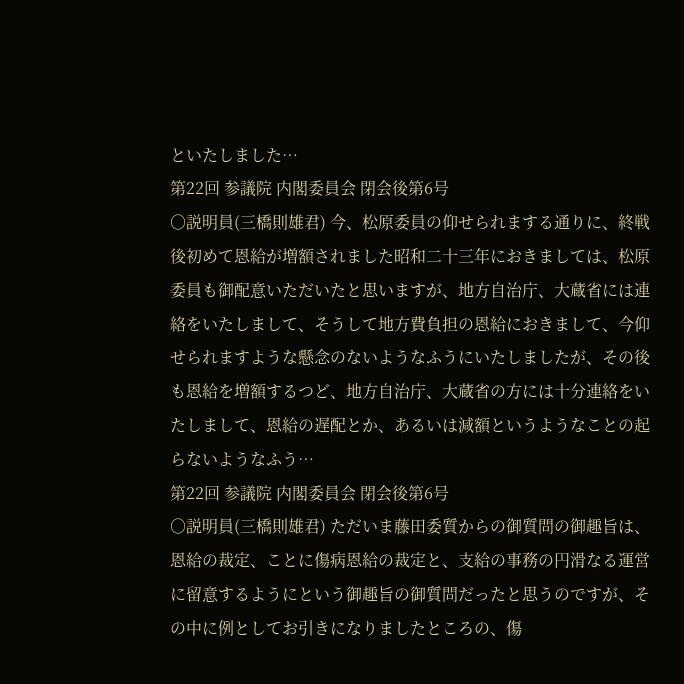といたしました…
第22回 参議院 内閣委員会 閉会後第6号
○説明員(三橋則雄君) 今、松原委員の仰せられまする通りに、終戦後初めて恩給が増額されました昭和二十三年におきましては、松原委員も御配意いただいたと思いますが、地方自治庁、大蔵省には連絡をいたしまして、そうして地方費負担の恩給におきまして、今仰せられますような懸念のないようなふうにいたしましたが、その後も恩給を増額するつど、地方自治庁、大蔵省の方には十分連絡をいたしまして、恩給の遅配とか、あるいは減額というようなことの起らないようなふう…
第22回 参議院 内閣委員会 閉会後第6号
○説明員(三橋則雄君) ただいま藤田委質からの御質問の御趣旨は、恩給の裁定、ことに傷病恩給の裁定と、支給の事務の円滑なる運営に留意するようにという御趣旨の御質問だったと思うのですが、その中に例としてお引きになりましたところの、傷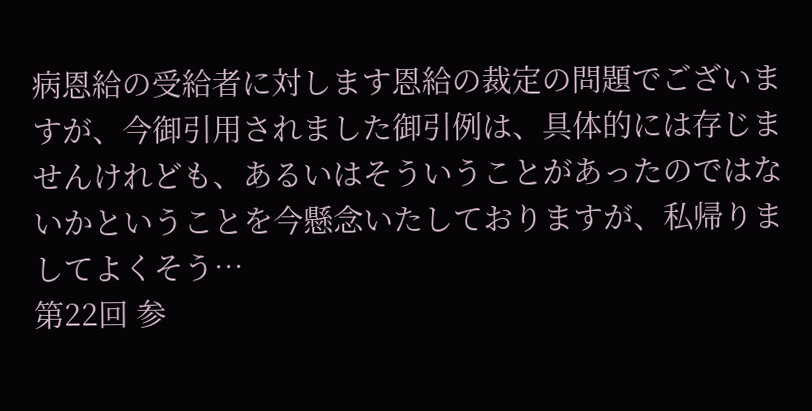病恩給の受給者に対します恩給の裁定の問題でございますが、今御引用されました御引例は、具体的には存じませんけれども、あるいはそういうことがあったのではないかということを今懸念いたしておりますが、私帰りましてよくそう…
第22回 参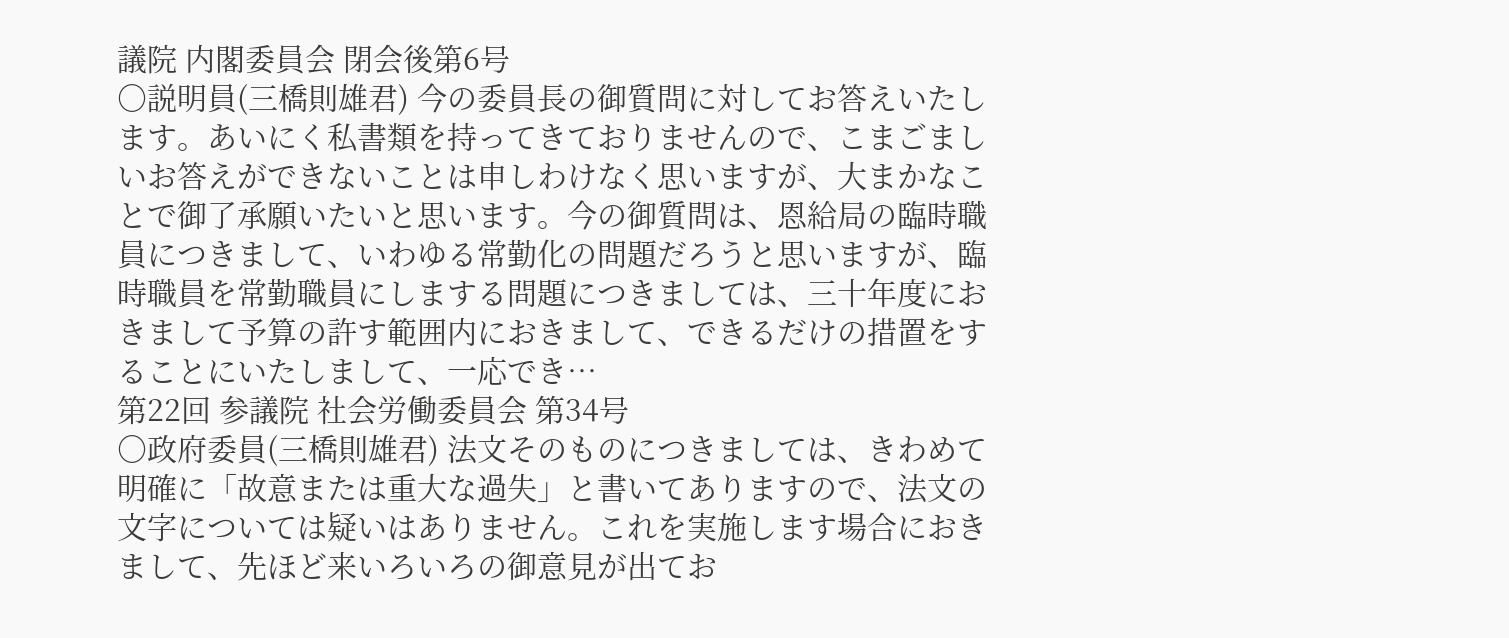議院 内閣委員会 閉会後第6号
○説明員(三橋則雄君) 今の委員長の御質問に対してお答えいたします。あいにく私書類を持ってきておりませんので、こまごましいお答えができないことは申しわけなく思いますが、大まかなことで御了承願いたいと思います。今の御質問は、恩給局の臨時職員につきまして、いわゆる常勤化の問題だろうと思いますが、臨時職員を常勤職員にしまする問題につきましては、三十年度におきまして予算の許す範囲内におきまして、できるだけの措置をすることにいたしまして、一応でき…
第22回 参議院 社会労働委員会 第34号
○政府委員(三橋則雄君) 法文そのものにつきましては、きわめて明確に「故意または重大な過失」と書いてありますので、法文の文字については疑いはありません。これを実施します場合におきまして、先ほど来いろいろの御意見が出てお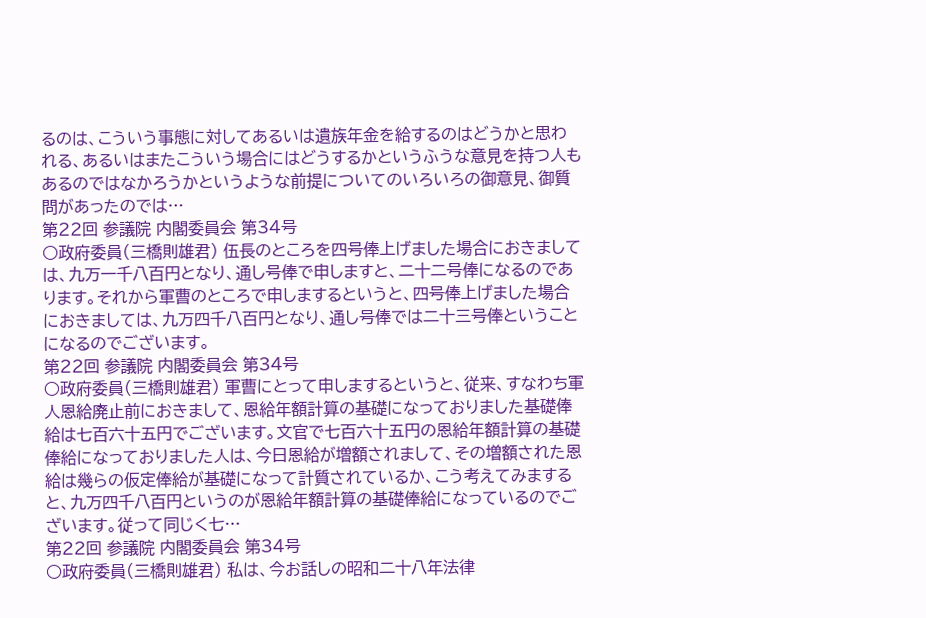るのは、こういう事態に対してあるいは遺族年金を給するのはどうかと思われる、あるいはまたこういう場合にはどうするかというふうな意見を持つ人もあるのではなかろうかというような前提についてのいろいろの御意見、御質問があったのでは…
第22回 参議院 内閣委員会 第34号
○政府委員(三橋則雄君) 伍長のところを四号俸上げました場合におきましては、九万一千八百円となり、通し号俸で申しますと、二十二号俸になるのであります。それから軍曹のところで申しまするというと、四号俸上げました場合におきましては、九万四千八百円となり、通し号俸では二十三号俸ということになるのでございます。
第22回 参議院 内閣委員会 第34号
○政府委員(三橋則雄君) 軍曹にとって申しまするというと、従来、すなわち軍人恩給廃止前におきまして、恩給年額計算の基礎になっておりました基礎俸給は七百六十五円でございます。文官で七百六十五円の恩給年額計算の基礎俸給になっておりました人は、今日恩給が増額されまして、その増額された恩給は幾らの仮定俸給が基礎になって計質されているか、こう考えてみますると、九万四千八百円というのが恩給年額計算の基礎俸給になっているのでございます。従って同じく七…
第22回 参議院 内閣委員会 第34号
○政府委員(三橋則雄君) 私は、今お話しの昭和二十八年法律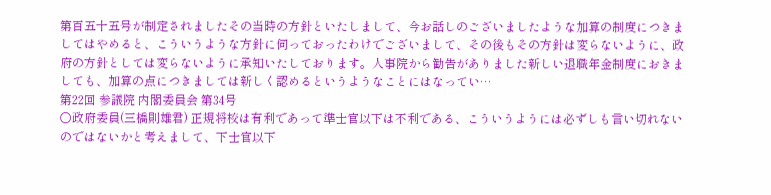第百五十五号が制定されましたその当時の方針といたしまして、今お話しのございましたような加算の制度につきましてはやめると、こういうような方針に伺っておったわけでございまして、その後もその方針は変らないように、政府の方針としては変らないように承知いたしております。人事院から勧告がありました新しい退職年金制度におきましても、加算の点につきましては新しく認めるというようなことにはなってい…
第22回 参議院 内閣委員会 第34号
○政府委員(三橋則雄君) 正規将校は有利であって準士官以下は不利である、こういうようには必ずしも言い切れないのではないかと考えまして、下士官以下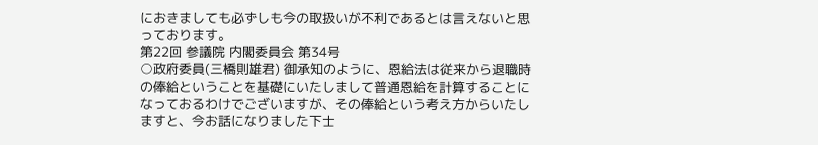におきましても必ずしも今の取扱いが不利であるとは言えないと思っております。
第22回 参議院 内閣委員会 第34号
○政府委員(三橋則雄君) 御承知のように、恩給法は従来から退職時の俸給ということを基礎にいたしまして普通恩給を計算することになっておるわけでございますが、その俸給という考え方からいたしますと、今お話になりました下士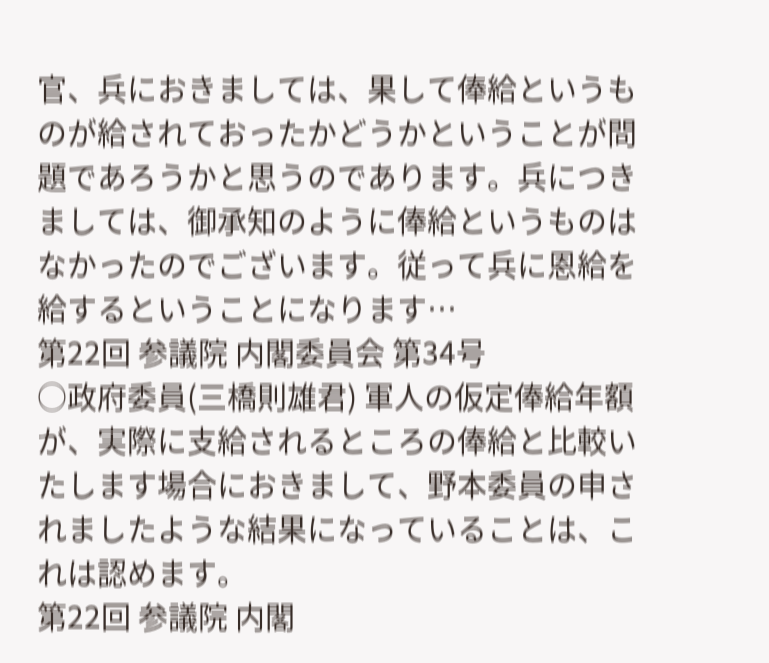官、兵におきましては、果して俸給というものが給されておったかどうかということが問題であろうかと思うのであります。兵につきましては、御承知のように俸給というものはなかったのでございます。従って兵に恩給を給するということになります…
第22回 参議院 内閣委員会 第34号
○政府委員(三橋則雄君) 軍人の仮定俸給年額が、実際に支給されるところの俸給と比較いたします場合におきまして、野本委員の申されましたような結果になっていることは、これは認めます。
第22回 参議院 内閣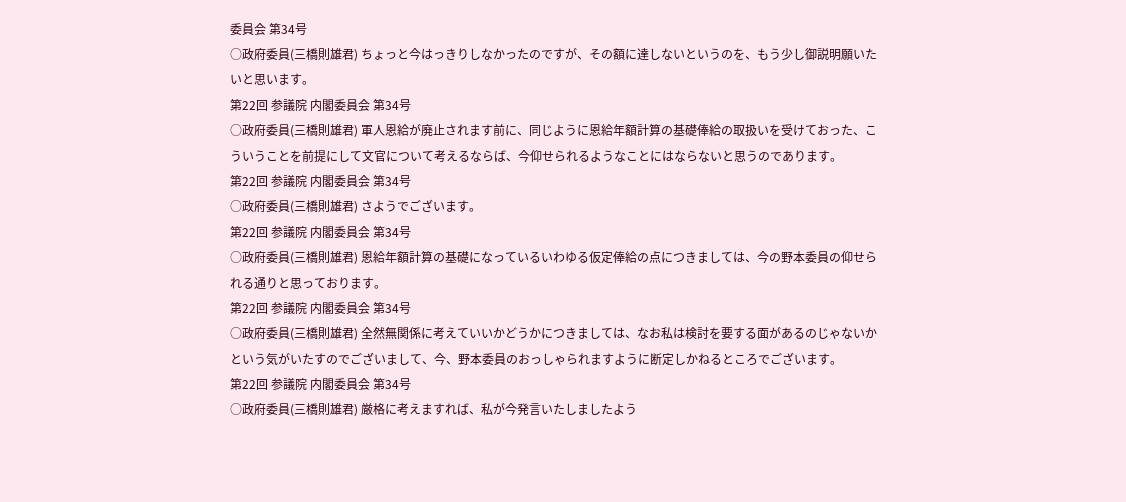委員会 第34号
○政府委員(三橋則雄君) ちょっと今はっきりしなかったのですが、その額に達しないというのを、もう少し御説明願いたいと思います。
第22回 参議院 内閣委員会 第34号
○政府委員(三橋則雄君) 軍人恩給が廃止されます前に、同じように恩給年額計算の基礎俸給の取扱いを受けておった、こういうことを前提にして文官について考えるならば、今仰せられるようなことにはならないと思うのであります。
第22回 参議院 内閣委員会 第34号
○政府委員(三橋則雄君) さようでございます。
第22回 参議院 内閣委員会 第34号
○政府委員(三橋則雄君) 恩給年額計算の基礎になっているいわゆる仮定俸給の点につきましては、今の野本委員の仰せられる通りと思っております。
第22回 参議院 内閣委員会 第34号
○政府委員(三橋則雄君) 全然無関係に考えていいかどうかにつきましては、なお私は検討を要する面があるのじゃないかという気がいたすのでございまして、今、野本委員のおっしゃられますように断定しかねるところでございます。
第22回 参議院 内閣委員会 第34号
○政府委員(三橋則雄君) 厳格に考えますれば、私が今発言いたしましたよう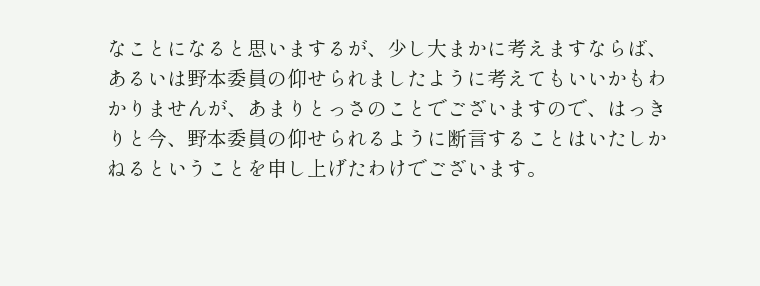なことになると思いまするが、少し大まかに考えますならば、あるいは野本委員の仰せられましたように考えてもいいかもわかりませんが、あまりとっさのことでございますので、はっきりと今、野本委員の仰せられるように断言することはいたしかねるということを申し上げたわけでございます。